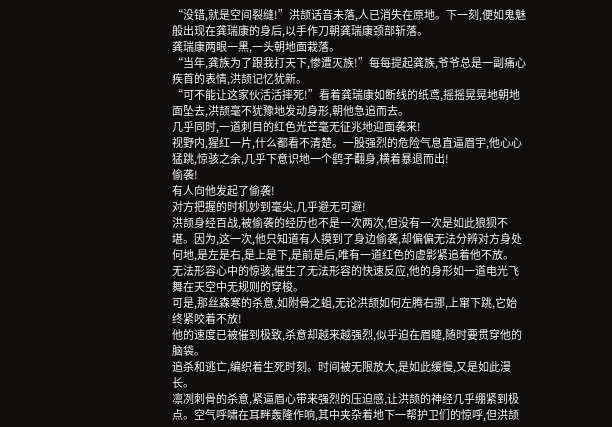“没错,就是空间裂缝!”洪颉话音未落,人已消失在原地。下一刻,便如鬼魅般出现在龚瑞康的身后,以手作刀朝龚瑞康颈部斩落。
龚瑞康两眼一黑,一头朝地面栽落。
“当年,龚族为了跟我打天下,惨遭灭族!”每每提起龚族,爷爷总是一副痛心疾首的表情,洪颉记忆犹新。
“可不能让这家伙活活摔死!”看着龚瑞康如断线的纸鸢,摇摇晃晃地朝地面坠去,洪颉毫不犹豫地发动身形,朝他急追而去。
几乎同时,一道刺目的红色光芒毫无征兆地迎面袭来!
视野内,猩红一片,什么都看不清楚。一股强烈的危险气息直逼眉宇,他心心猛跳,惊骇之余,几乎下意识地一个鹞子翻身,横着暴退而出!
偷袭!
有人向他发起了偷袭!
对方把握的时机妙到毫尖,几乎避无可避!
洪颉身经百战,被偷袭的经历也不是一次两次,但没有一次是如此狼狈不堪。因为,这一次,他只知道有人摸到了身边偷袭,却偏偏无法分辨对方身处何地,是左是右,是上是下,是前是后,唯有一道红色的虚影紧追着他不放。
无法形容心中的惊骇,催生了无法形容的快速反应,他的身形如一道电光飞舞在天空中无规则的穿梭。
可是,那丝森寒的杀意,如附骨之蛆,无论洪颉如何左腾右挪,上窜下跳,它始终紧咬着不放!
他的速度已被催到极致,杀意却越来越强烈,似乎迫在眉睫,随时要贯穿他的脑袋。
追杀和逃亡,编织着生死时刻。时间被无限放大,是如此缓慢,又是如此漫长。
凛冽刺骨的杀意,紧逼眉心带来强烈的压迫感,让洪颉的神经几乎绷紧到极点。空气呼啸在耳畔轰隆作响,其中夹杂着地下一帮护卫们的惊呼,但洪颉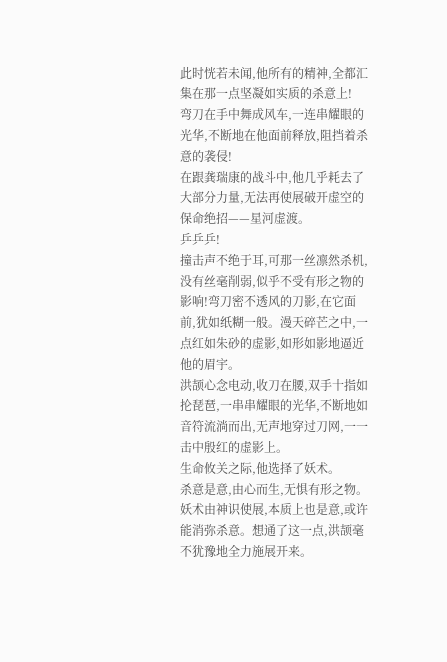此时恍若未闻,他所有的精神,全都汇集在那一点坚凝如实质的杀意上!
弯刀在手中舞成风车,一连串耀眼的光华,不断地在他面前释放,阻挡着杀意的袭侵!
在跟龚瑞康的战斗中,他几乎耗去了大部分力量,无法再使展破开虚空的保命绝招——星河虚渡。
乒乒乒!
撞击声不绝于耳,可那一丝凛然杀机,没有丝毫削弱,似乎不受有形之物的影响!弯刀密不透风的刀影,在它面前,犹如纸糊一般。漫天碎芒之中,一点红如朱砂的虚影,如形如影地逼近他的眉宇。
洪颉心念电动,收刀在腰,双手十指如抡琵琶,一串串耀眼的光华,不断地如音符流淌而出,无声地穿过刀网,一一击中殷红的虚影上。
生命攸关之际,他选择了妖术。
杀意是意,由心而生,无惧有形之物。妖术由神识使展,本质上也是意,或许能消弥杀意。想通了这一点,洪颉毫不犹豫地全力施展开来。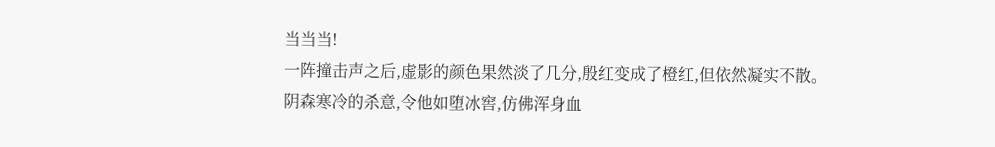当当当!
一阵撞击声之后,虚影的颜色果然淡了几分,殷红变成了橙红,但依然凝实不散。
阴森寒冷的杀意,令他如堕冰窖,仿佛浑身血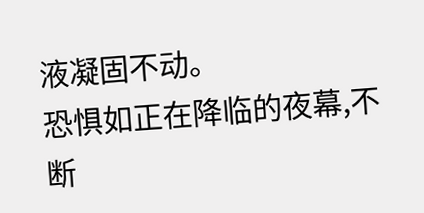液凝固不动。
恐惧如正在降临的夜幕,不断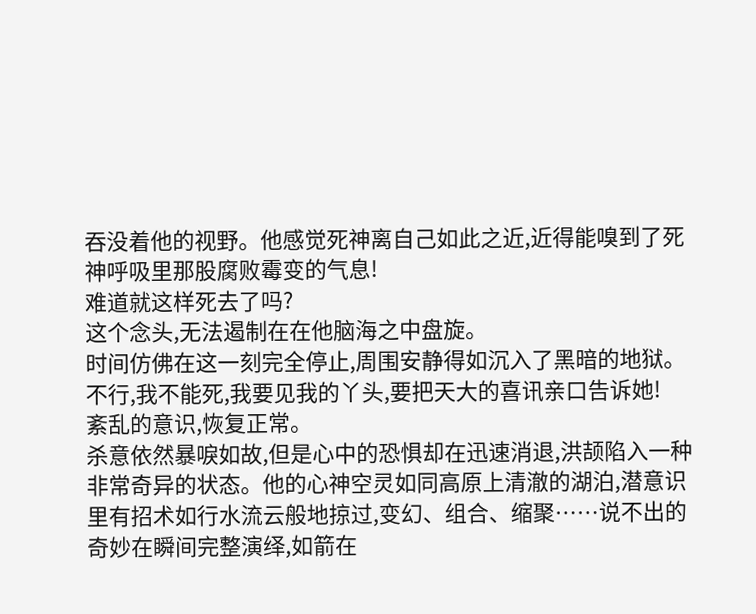吞没着他的视野。他感觉死神离自己如此之近,近得能嗅到了死神呼吸里那股腐败霉变的气息!
难道就这样死去了吗?
这个念头,无法遏制在在他脑海之中盘旋。
时间仿佛在这一刻完全停止,周围安静得如沉入了黑暗的地狱。
不行,我不能死,我要见我的丫头,要把天大的喜讯亲口告诉她!
紊乱的意识,恢复正常。
杀意依然暴唳如故,但是心中的恐惧却在迅速消退,洪颉陷入一种非常奇异的状态。他的心神空灵如同高原上清澈的湖泊,潜意识里有招术如行水流云般地掠过,变幻、组合、缩聚……说不出的奇妙在瞬间完整演绎,如箭在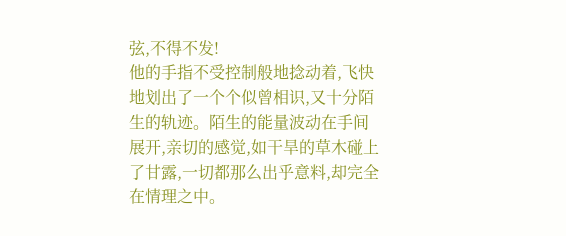弦,不得不发!
他的手指不受控制般地捻动着,飞快地划出了一个个似曾相识,又十分陌生的轨迹。陌生的能量波动在手间展开,亲切的感觉,如干旱的草木碰上了甘露,一切都那么出乎意料,却完全在情理之中。